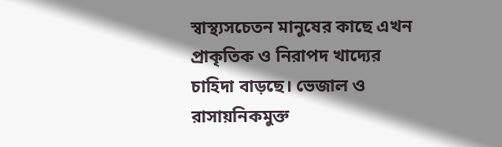স্বাস্থ্যসচেতন মানুষের কাছে এখন প্রাকৃতিক ও নিরাপদ খাদ্যের চাহিদা বাড়ছে। ভেজাল ও রাসায়নিকমুক্ত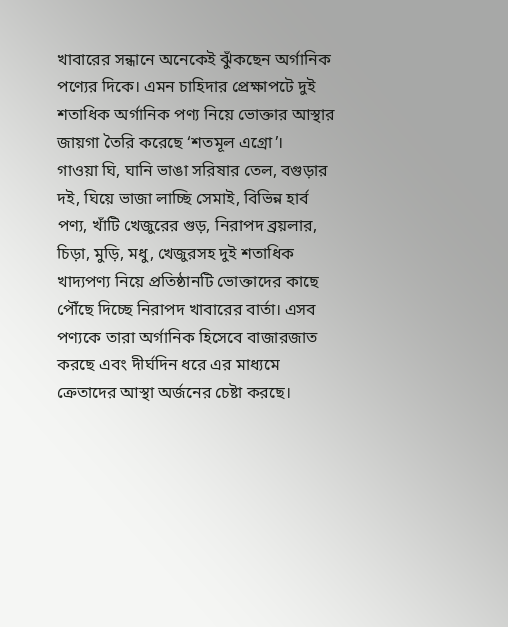খাবারের সন্ধানে অনেকেই ঝুঁকছেন অর্গানিক পণ্যের দিকে। এমন চাহিদার প্রেক্ষাপটে দুই শতাধিক অর্গানিক পণ্য নিয়ে ভোক্তার আস্থার জায়গা তৈরি করেছে ‘শতমূল এগ্রো’।
গাওয়া ঘি, ঘানি ভাঙা সরিষার তেল, বগুড়ার দই, ঘিয়ে ভাজা লাচ্ছি সেমাই, বিভিন্ন হার্ব পণ্য, খাঁটি খেজুরের গুড়, নিরাপদ ব্রয়লার, চিড়া, মুড়ি, মধু, খেজুরসহ দুই শতাধিক খাদ্যপণ্য নিয়ে প্রতিষ্ঠানটি ভোক্তাদের কাছে পৌঁছে দিচ্ছে নিরাপদ খাবারের বার্তা। এসব পণ্যকে তারা অর্গানিক হিসেবে বাজারজাত করছে এবং দীর্ঘদিন ধরে এর মাধ্যমে ক্রেতাদের আস্থা অর্জনের চেষ্টা করছে।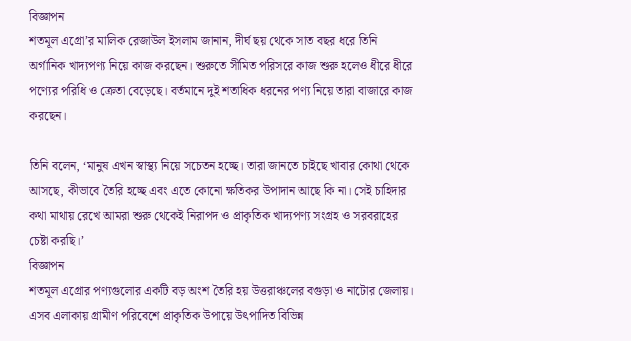বিজ্ঞাপন
শতমূল এগ্রো’র মালিক রেজাউল ইসলাম জানান, দীর্ঘ ছয় থেকে সাত বছর ধরে তিনি অর্গানিক খাদ্যপণ্য নিয়ে কাজ করছেন। শুরুতে সীমিত পরিসরে কাজ শুরু হলেও ধীরে ধীরে পণ্যের পরিধি ও ক্রেতা বেড়েছে। বর্তমানে দুই শতাধিক ধরনের পণ্য নিয়ে তারা বাজারে কাজ করছেন।

তিনি বলেন, ‘মানুষ এখন স্বাস্থ্য নিয়ে সচেতন হচ্ছে। তারা জানতে চাইছে খাবার কোথা থেকে আসছে, কীভাবে তৈরি হচ্ছে এবং এতে কোনো ক্ষতিকর উপাদান আছে কি না। সেই চাহিদার কথা মাথায় রেখে আমরা শুরু থেকেই নিরাপদ ও প্রাকৃতিক খাদ্যপণ্য সংগ্রহ ও সরবরাহের চেষ্টা করছি।’
বিজ্ঞাপন
শতমূল এগ্রোর পণ্যগুলোর একটি বড় অংশ তৈরি হয় উত্তরাঞ্চলের বগুড়া ও নাটোর জেলায়। এসব এলাকায় গ্রামীণ পরিবেশে প্রাকৃতিক উপায়ে উৎপাদিত বিভিন্ন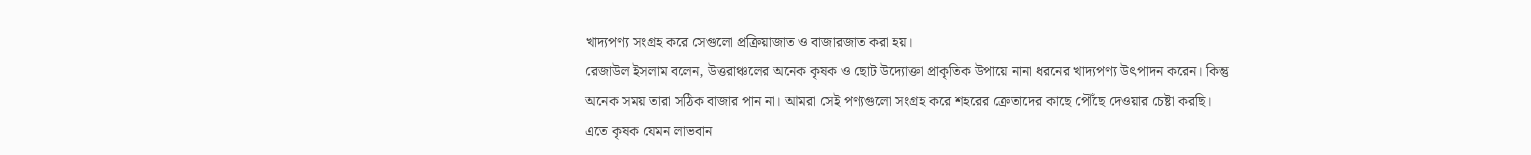খাদ্যপণ্য সংগ্রহ করে সেগুলো প্রক্রিয়াজাত ও বাজারজাত করা হয়।
রেজাউল ইসলাম বলেন, উত্তরাঞ্চলের অনেক কৃষক ও ছোট উদ্যোক্তা প্রাকৃতিক উপায়ে নানা ধরনের খাদ্যপণ্য উৎপাদন করেন। কিন্তু অনেক সময় তারা সঠিক বাজার পান না। আমরা সেই পণ্যগুলো সংগ্রহ করে শহরের ক্রেতাদের কাছে পৌঁছে দেওয়ার চেষ্টা করছি। এতে কৃষক যেমন লাভবান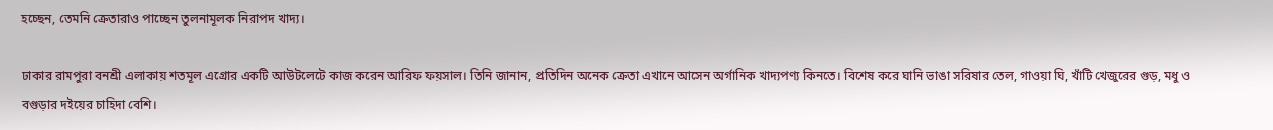হচ্ছেন, তেমনি ক্রেতারাও পাচ্ছেন তুলনামূলক নিরাপদ খাদ্য।

ঢাকার রামপুরা বনশ্রী এলাকায় শতমূল এগ্রোর একটি আউটলেটে কাজ করেন আরিফ ফয়সাল। তিনি জানান, প্রতিদিন অনেক ক্রেতা এখানে আসেন অর্গানিক খাদ্যপণ্য কিনতে। বিশেষ করে ঘানি ভাঙা সরিষার তেল, গাওয়া ঘি, খাঁটি খেজুরের গুড়, মধু ও বগুড়ার দইয়ের চাহিদা বেশি।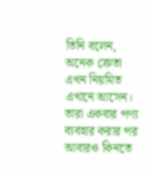তিনি বলেন, অনেক ক্রেতা এখন নিয়মিত এখানে আসেন। তারা একবার পণ্য ব্যবহার করার পর আবারও কিনতে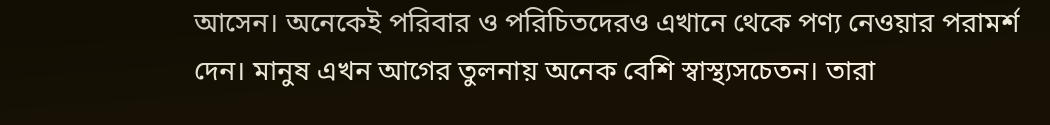আসেন। অনেকেই পরিবার ও পরিচিতদেরও এখানে থেকে পণ্য নেওয়ার পরামর্শ দেন। মানুষ এখন আগের তুলনায় অনেক বেশি স্বাস্থ্যসচেতন। তারা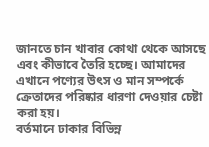জানতে চান খাবার কোথা থেকে আসছে এবং কীভাবে তৈরি হচ্ছে। আমাদের এখানে পণ্যের উৎস ও মান সম্পর্কে ক্রেতাদের পরিষ্কার ধারণা দেওয়ার চেষ্টা করা হয়।
বর্তমানে ঢাকার বিভিন্ন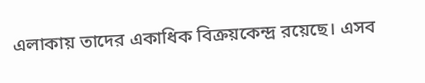এলাকায় তাদের একাধিক বিক্রয়কেন্দ্র রয়েছে। এসব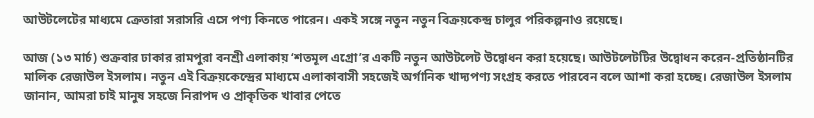আউটলেটের মাধ্যমে ক্রেতারা সরাসরি এসে পণ্য কিনতে পারেন। একই সঙ্গে নতুন নতুন বিক্রয়কেন্দ্র চালুর পরিকল্পনাও রয়েছে।

আজ (১৩ মার্চ) শুক্রবার ঢাকার রামপুরা বনশ্রী এলাকায় ‘শতমূল এগ্রো’র একটি নতুন আউটলেট উদ্বোধন করা হয়েছে। আউটলেটটির উদ্বোধন করেন-প্রতিষ্ঠানটির মালিক রেজাউল ইসলাম। নতুন এই বিক্রয়কেন্দ্রের মাধ্যমে এলাকাবাসী সহজেই অর্গানিক খাদ্যপণ্য সংগ্রহ করতে পারবেন বলে আশা করা হচ্ছে। রেজাউল ইসলাম জানান, আমরা চাই মানুষ সহজে নিরাপদ ও প্রাকৃতিক খাবার পেতে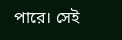পারে। সেই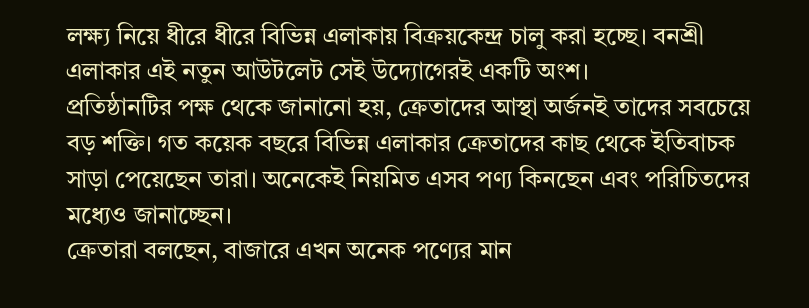লক্ষ্য নিয়ে ধীরে ধীরে বিভিন্ন এলাকায় বিক্রয়কেন্দ্র চালু করা হচ্ছে। বনশ্রী এলাকার এই নতুন আউটলেট সেই উদ্যোগেরই একটি অংশ।
প্রতিষ্ঠানটির পক্ষ থেকে জানানো হয়, ক্রেতাদের আস্থা অর্জনই তাদের সবচেয়ে বড় শক্তি। গত কয়েক বছরে বিভিন্ন এলাকার ক্রেতাদের কাছ থেকে ইতিবাচক সাড়া পেয়েছেন তারা। অনেকেই নিয়মিত এসব পণ্য কিনছেন এবং পরিচিতদের মধ্যেও জানাচ্ছেন।
ক্রেতারা বলছেন, বাজারে এখন অনেক পণ্যের মান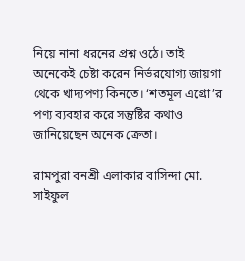নিয়ে নানা ধরনের প্রশ্ন ওঠে। তাই অনেকেই চেষ্টা করেন নির্ভরযোগ্য জায়গা থেকে খাদ্যপণ্য কিনতে। ‘শতমূল এগ্রো’র পণ্য ব্যবহার করে সন্তুষ্টির কথাও জানিয়েছেন অনেক ক্রেতা।

রামপুরা বনশ্রী এলাকার বাসিন্দা মো. সাইফুল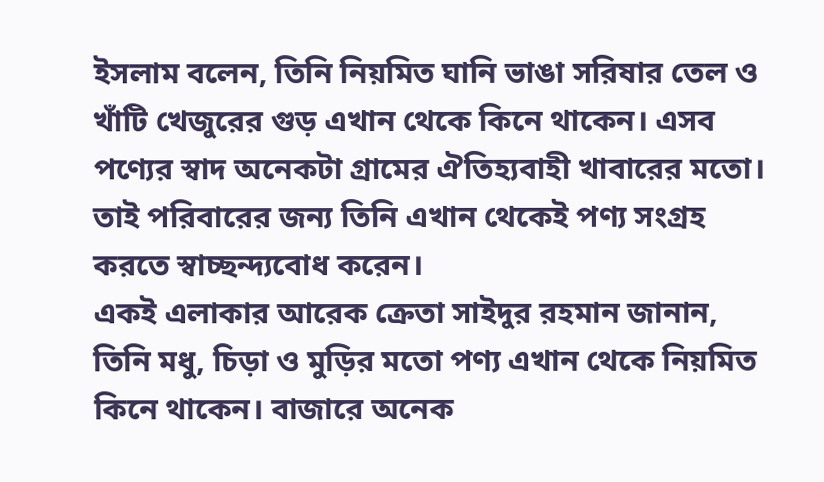ইসলাম বলেন, তিনি নিয়মিত ঘানি ভাঙা সরিষার তেল ও খাঁটি খেজুরের গুড় এখান থেকে কিনে থাকেন। এসব পণ্যের স্বাদ অনেকটা গ্রামের ঐতিহ্যবাহী খাবারের মতো। তাই পরিবারের জন্য তিনি এখান থেকেই পণ্য সংগ্রহ করতে স্বাচ্ছন্দ্যবোধ করেন।
একই এলাকার আরেক ক্রেতা সাইদুর রহমান জানান, তিনি মধু, চিড়া ও মুড়ির মতো পণ্য এখান থেকে নিয়মিত কিনে থাকেন। বাজারে অনেক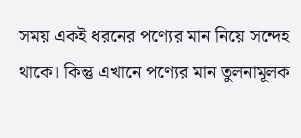সময় একই ধরনের পণ্যের মান নিয়ে সন্দেহ থাকে। কিন্তু এখানে পণ্যের মান তুলনামূলক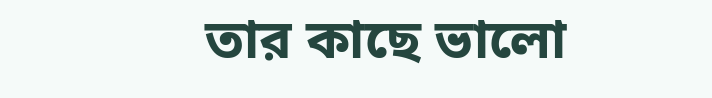তার কাছে ভালো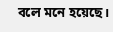বলে মনে হয়েছে।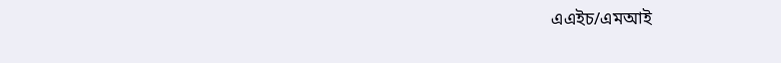এএইচ/এমআই